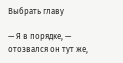Выбрать главу

— Я в порядке, — отозвался он тут же,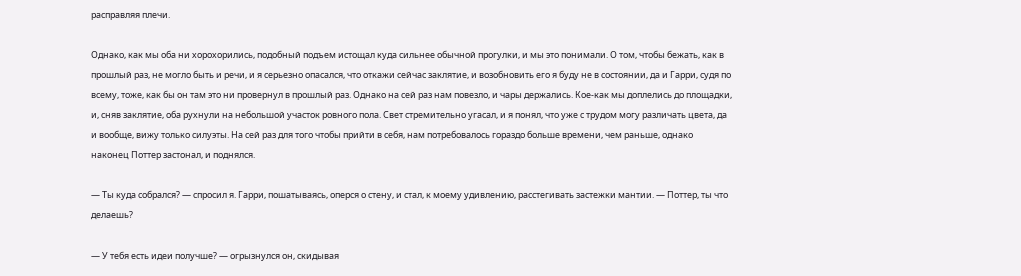расправляя плечи.

Однако, как мы оба ни хорохорились, подобный подъем истощал куда сильнее обычной прогулки, и мы это понимали. О том, чтобы бежать, как в прошлый раз, не могло быть и речи, и я серьезно опасался, что откажи сейчас заклятие, и возобновить его я буду не в состоянии, да и Гарри, судя по всему, тоже, как бы он там это ни провернул в прошлый раз. Однако на сей раз нам повезло, и чары держались. Кое-как мы доплелись до площадки, и, сняв заклятие, оба рухнули на небольшой участок ровного пола. Свет стремительно угасал, и я понял, что уже с трудом могу различать цвета, да и вообще, вижу только силуэты. На сей раз для того чтобы прийти в себя, нам потребовалось гораздо больше времени, чем раньше, однако наконец Поттер застонал, и поднялся.

— Ты куда собрался? — спросил я. Гарри, пошатываясь, оперся о стену, и стал, к моему удивлению, расстегивать застежки мантии. — Поттер, ты что делаешь?

— У тебя есть идеи получше? — огрызнулся он, скидывая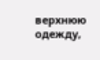верхнюю одежду,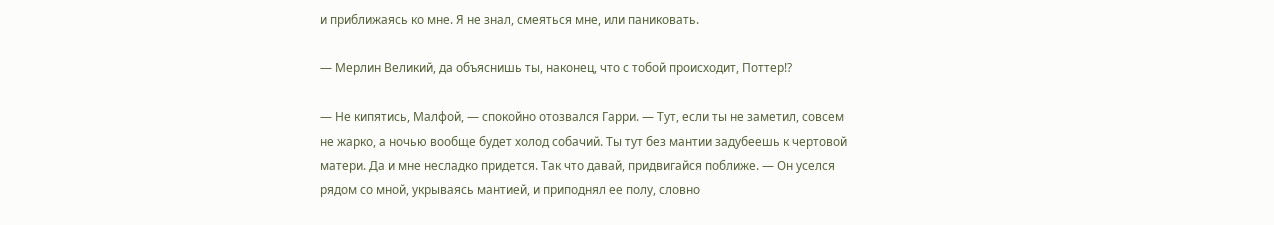и приближаясь ко мне. Я не знал, смеяться мне, или паниковать.

— Мерлин Великий, да объяснишь ты, наконец, что с тобой происходит, Поттер!?

— Не кипятись, Малфой, — спокойно отозвался Гарри. — Тут, если ты не заметил, совсем не жарко, а ночью вообще будет холод собачий. Ты тут без мантии задубеешь к чертовой матери. Да и мне несладко придется. Так что давай, придвигайся поближе. — Он уселся рядом со мной, укрываясь мантией, и приподнял ее полу, словно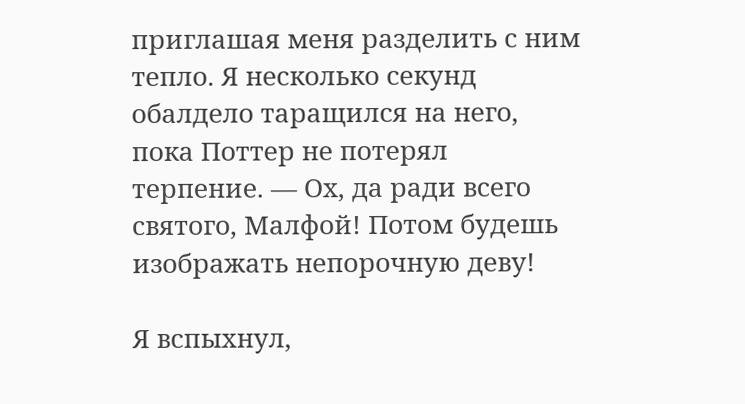приглашая меня разделить с ним тепло. Я несколько секунд обалдело таращился на него, пока Поттер не потерял терпение. — Ох, да ради всего святого, Малфой! Потом будешь изображать непорочную деву!

Я вспыхнул,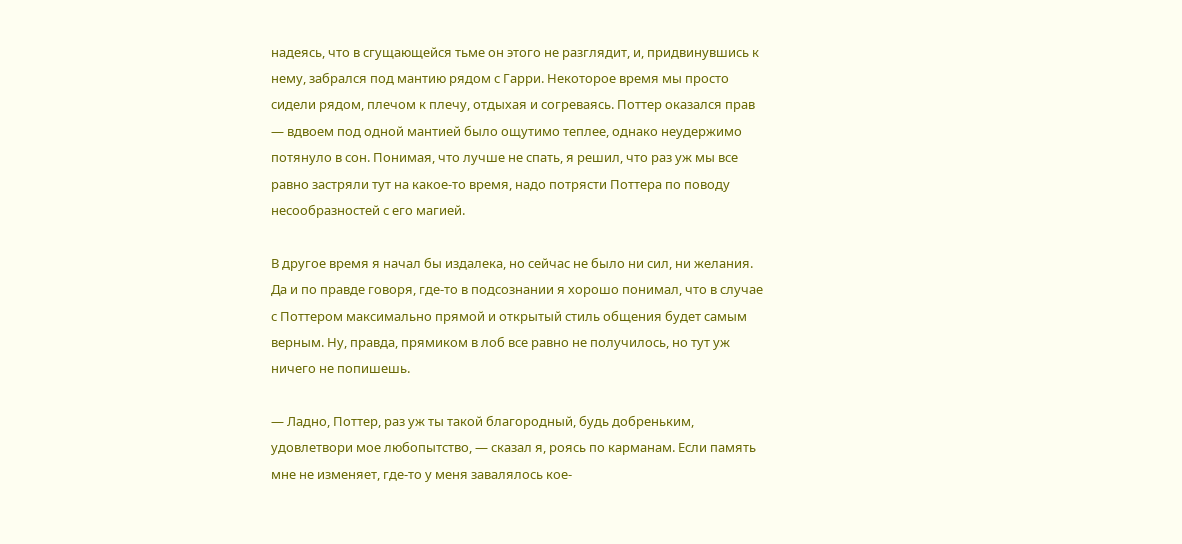надеясь, что в сгущающейся тьме он этого не разглядит, и, придвинувшись к нему, забрался под мантию рядом с Гарри. Некоторое время мы просто сидели рядом, плечом к плечу, отдыхая и согреваясь. Поттер оказался прав — вдвоем под одной мантией было ощутимо теплее, однако неудержимо потянуло в сон. Понимая, что лучше не спать, я решил, что раз уж мы все равно застряли тут на какое-то время, надо потрясти Поттера по поводу несообразностей с его магией.

В другое время я начал бы издалека, но сейчас не было ни сил, ни желания. Да и по правде говоря, где-то в подсознании я хорошо понимал, что в случае с Поттером максимально прямой и открытый стиль общения будет самым верным. Ну, правда, прямиком в лоб все равно не получилось, но тут уж ничего не попишешь.

— Ладно, Поттер, раз уж ты такой благородный, будь добреньким, удовлетвори мое любопытство, — сказал я, роясь по карманам. Если память мне не изменяет, где-то у меня завалялось кое-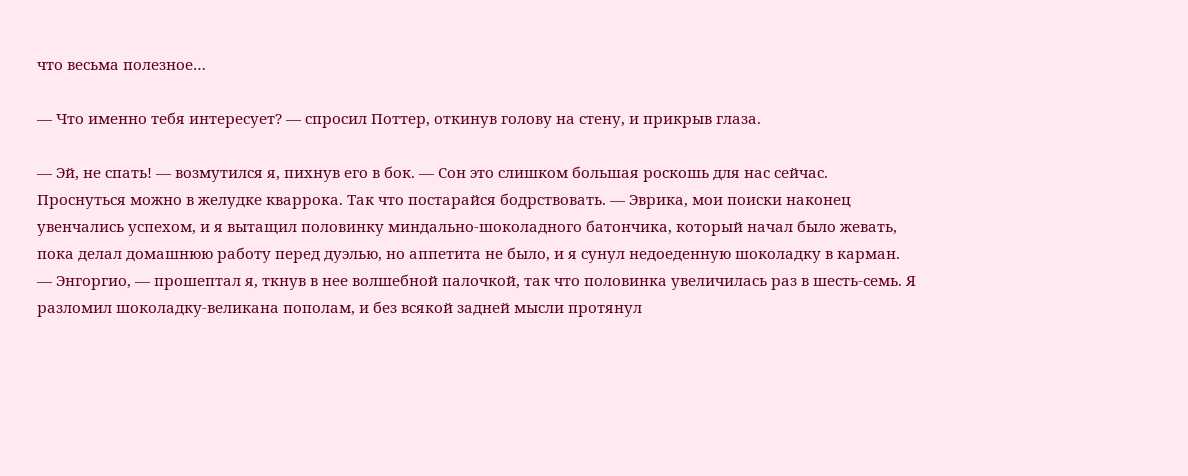что весьма полезное…

— Что именно тебя интересует? — спросил Поттер, откинув голову на стену, и прикрыв глаза.

— Эй, не спать! — возмутился я, пихнув его в бок. — Сон это слишком большая роскошь для нас сейчас. Проснуться можно в желудке кваррока. Так что постарайся бодрствовать. — Эврика, мои поиски наконец увенчались успехом, и я вытащил половинку миндально-шоколадного батончика, который начал было жевать, пока делал домашнюю работу перед дуэлью, но аппетита не было, и я сунул недоеденную шоколадку в карман. — Энгоргио, — прошептал я, ткнув в нее волшебной палочкой, так что половинка увеличилась раз в шесть-семь. Я разломил шоколадку-великана пополам, и без всякой задней мысли протянул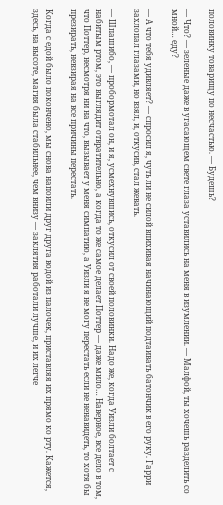половинку товарищу по несчастью. — Будешь?

— Что? — зеленые даже в угасающем свете глаза уставились на меня в изумлении. — Малфой, ты хочешь разделить со мной… еду?

— А что тебя удивляет? — спросил я, чуть ли не силой впихивая начинающий подтаивать батончик в его руку. Гарри захлопал глазами, но взял, и, откусив, стал жевать.

— Шпашибо, — пробормотал он, и я, усмехнувшись, откусил от своей половинки. Надо же, когда Уизли болтает с набитым ртом, это выглядит отвратительно, а когда то же самое делает Поттер — даже мило… Наверное, все дело в том, что Поттер, несмотря ни на что, вызывает у меня симпатию, а Уизли я не могу перестать если не ненавидеть, то хотя бы презирать, невзирая на все причины перестать.

Когда с едой было покончено, мы снова напоили друг друга водой из палочек, приставляя их прямо ко рту. Кажется, здесь, на высоте, магия была стабильнее, чем внизу — заклятия работали лучше, и их легче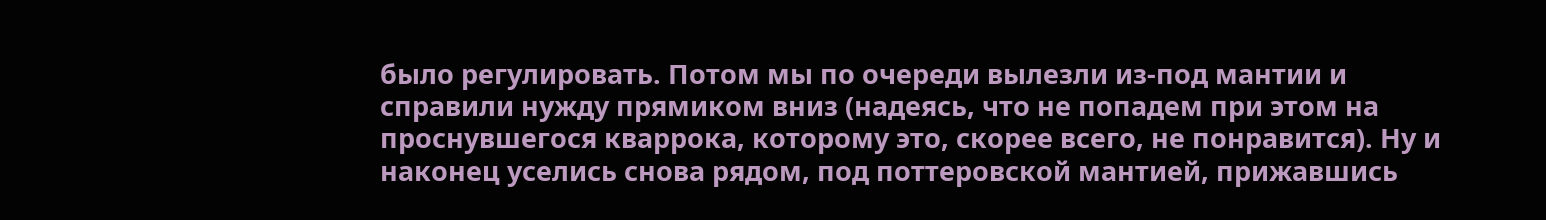было регулировать. Потом мы по очереди вылезли из-под мантии и справили нужду прямиком вниз (надеясь, что не попадем при этом на проснувшегося кваррока, которому это, скорее всего, не понравится). Ну и наконец уселись снова рядом, под поттеровской мантией, прижавшись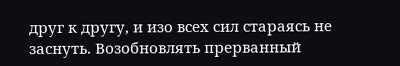друг к другу, и изо всех сил стараясь не заснуть. Возобновлять прерванный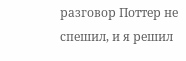разговор Поттер не спешил, и я решил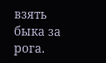взять быка за рога.